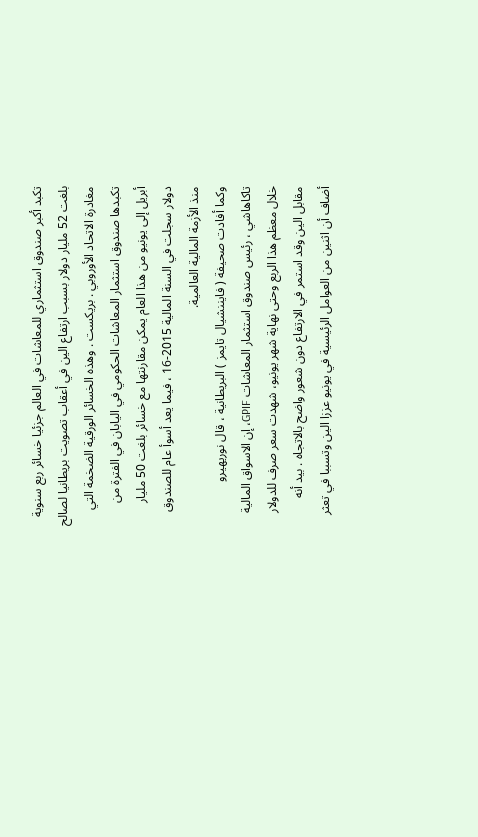تكبد أكبر صندوق استثماري للمعاشات في العالم جزئيا خسائر ربع سنوية بلغت 52 مليار دولار بسبب ارتفاع الين في أعقاب تصويت بريطانيا لصالح مغادرة الاتحاد الأوروبي . بريكست . وهذه الخسائر الورقية الضخمة التي تكبدها صندوق استثمار المعاشات الحكومي في اليابان في الفترة من أبريل إلى يونيو من هذا العام يمكن مقارنتها مع خسائر بلغت 50 مليار دولار سجلت في السنة المالية 2015-16 ، فيما يعد أسوأ عام للصندوق منذ الأزمة المالية العالمية.
وكما أفادت صحيفة ( فايننشيال تايمز ) البريطانية ، قال نوريهيرو تاكاهاشي ، رئيس صندوق استثمار المعاشات GPIF، إن الاسواق المالية خلال معظم هذا الربع وحتى نهاية شهر يونيو، شهدت سعر صرف للدولار مقابل الين وقد استمر في الارتفاع دون شعور واضح بالاتجاه . بيد أنه أضاف أن اثنين من العوامل الرئيسية في يونيو عززا الين وتسببا في تعثر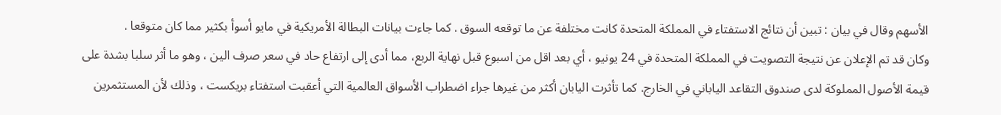الأسهم وقال في بيان : تبين أن نتائج الاستفتاء في المملكة المتحدة كانت مختلفة عن ما توقعه السوق . كما جاءت بيانات البطالة الأمريكية في مايو أسوأ بكثير مما كان متوقعا .
وكان قد تم الإعلان عن نتيجة التصويت في المملكة المتحدة في 24 يونيو ، أي بعد اقل من اسبوع قبل نهاية الربع، مما أدى إلى ارتفاع حاد في سعر صرف الين ، وهو ما أثر سلبا بشدة على قيمة الأصول المملوكة لدى صندوق التقاعد الياباني في الخارج. كما تأثرت اليابان أكثر من غيرها جراء اضطراب الأسواق العالمية التي أعقبت استفتاء بريكست ، وذلك لأن المستثمرين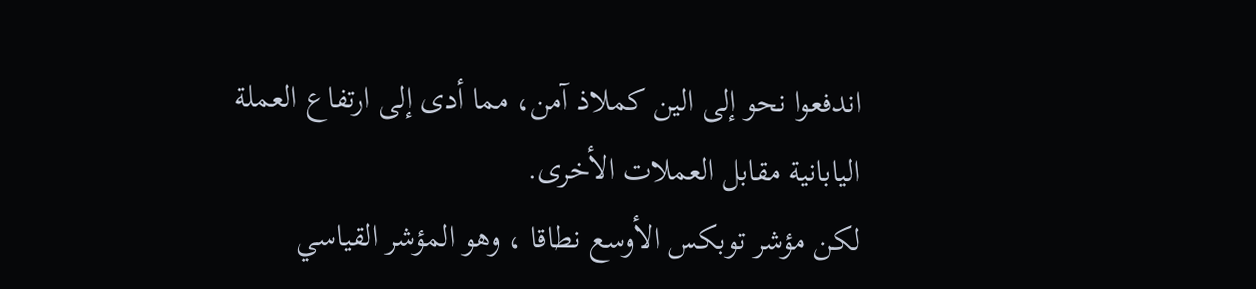اندفعوا نحو إلى الين كملاذ آمن، مما أدى إلى ارتفاع العملة اليابانية مقابل العملات الأخرى.
لكن مؤشر توبكس الأوسع نطاقا ، وهو المؤشر القياسي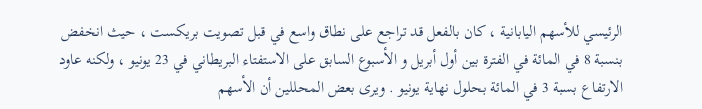الرئيسي للأسهم اليابانية ، كان بالفعل قد تراجع على نطاق واسع في قبل تصويت بريكست ، حيث انخفض بنسبة 8 في المائة في الفترة بين أول أبريل و الأسبوع السابق على الاستفتاء البريطاني في 23 يونيو ، ولكنه عاود الارتفاع بسبة 3 في المائة بحلول نهاية يونيو . ويرى بعض المحللين أن الأسهم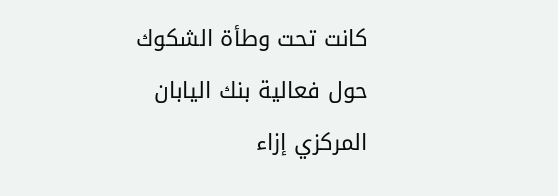كانت تحت وطأة الشكوك حول فعالية بنك اليابان المركزي إزاء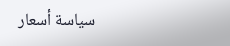سياسة أسعار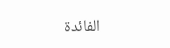الفائدة